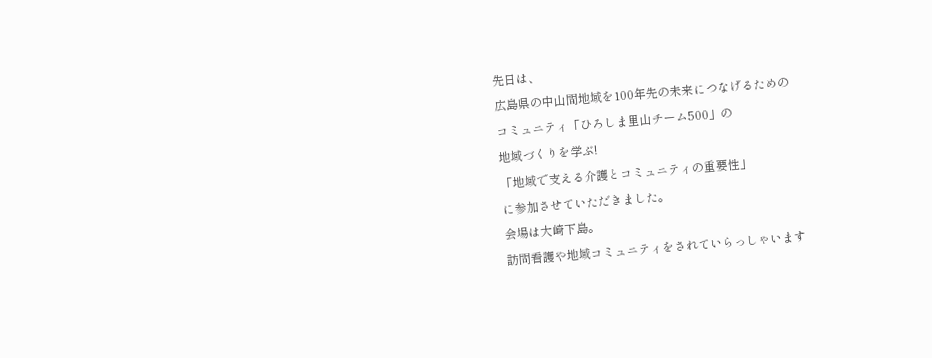先日は、
広島県の中山間地域を100年先の未来につなげるための
コミュニティ「ひろしま里山チーム500」の
地域づくりを学ぶ!
「地域で支える介護とコミュニティの重要性」
に参加させていただきました。
会場は大崎下島。
訪問看護や地域コミュニティをされていらっしゃいます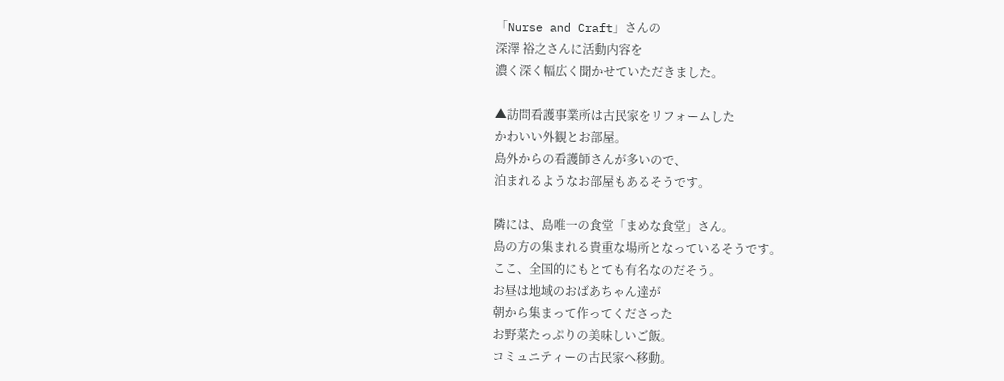「Nurse and Craft」さんの
深澤 裕之さんに活動内容を
濃く深く幅広く聞かせていただきました。

▲訪問看護事業所は古民家をリフォームした
かわいい外観とお部屋。
島外からの看護師さんが多いので、
泊まれるようなお部屋もあるそうです。

隣には、島唯一の食堂「まめな食堂」さん。
島の方の集まれる貴重な場所となっているそうです。
ここ、全国的にもとても有名なのだそう。
お昼は地域のおばあちゃん達が
朝から集まって作ってくださった
お野菜たっぷりの美味しいご飯。
コミュニティーの古民家へ移動。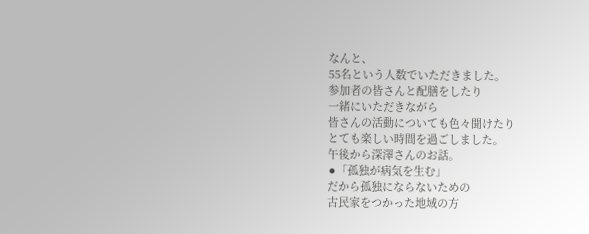なんと、
55名という人数でいただきました。
参加者の皆さんと配膳をしたり
一緒にいただきながら
皆さんの活動についても色々聞けたり
とても楽しい時間を過ごしました。
午後から深澤さんのお話。
⚫「孤独が病気を生む」
だから孤独にならないための
古民家をつかった地域の方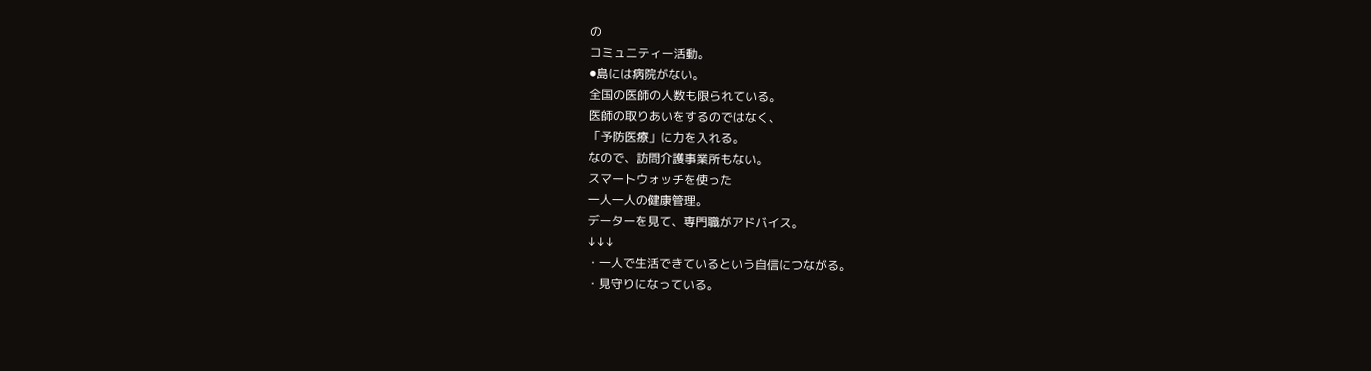の
コミュニティー活動。
⚫島には病院がない。
全国の医師の人数も限られている。
医師の取りあいをするのではなく、
「予防医療」に力を入れる。
なので、訪問介護事業所もない。
スマートウォッチを使った
一人一人の健康管理。
データーを見て、専門職がアドバイス。
↓↓↓
・一人で生活できているという自信につながる。
・見守りになっている。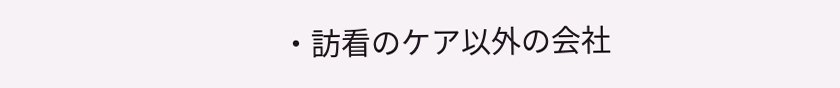・訪看のケア以外の会社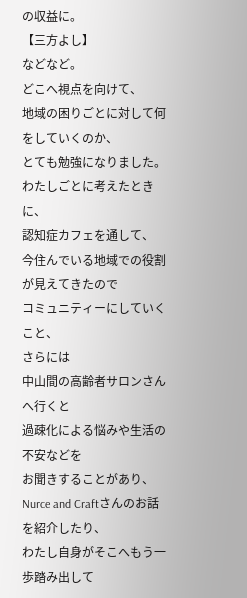の収益に。
【三方よし】
などなど。
どこへ視点を向けて、
地域の困りごとに対して何をしていくのか、
とても勉強になりました。
わたしごとに考えたときに、
認知症カフェを通して、
今住んでいる地域での役割が見えてきたので
コミュニティーにしていくこと、
さらには
中山間の高齢者サロンさんへ行くと
過疎化による悩みや生活の不安などを
お聞きすることがあり、
Nurce and Craftさんのお話を紹介したり、
わたし自身がそこへもう一歩踏み出して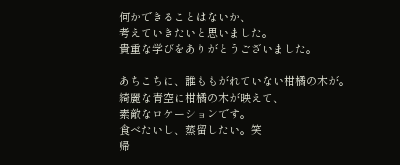何かできることはないか、
考えていきたいと思いました。
貴重な学びをありがとうございました。

あちこちに、誰ももがれていない柑橘の木が。
綺麗な青空に柑橘の木が映えて、
素敵なロケーションです。
食べたいし、蒸留したい。笑
帰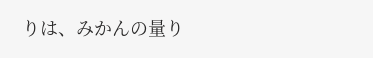りは、みかんの量り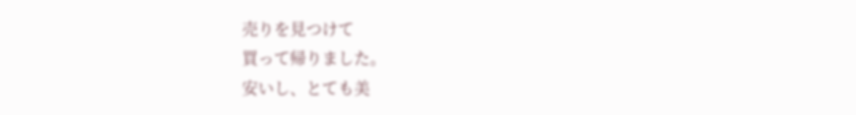売りを見つけて
買って帰りました。
安いし、とても美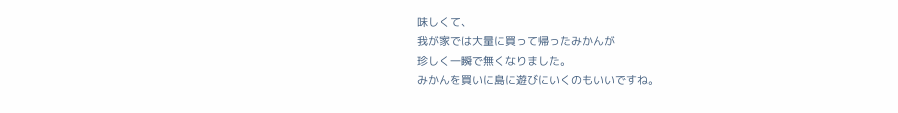味しくて、
我が家では大量に買って帰ったみかんが
珍しく一瞬で無くなりました。
みかんを買いに島に遊びにいくのもいいですね。